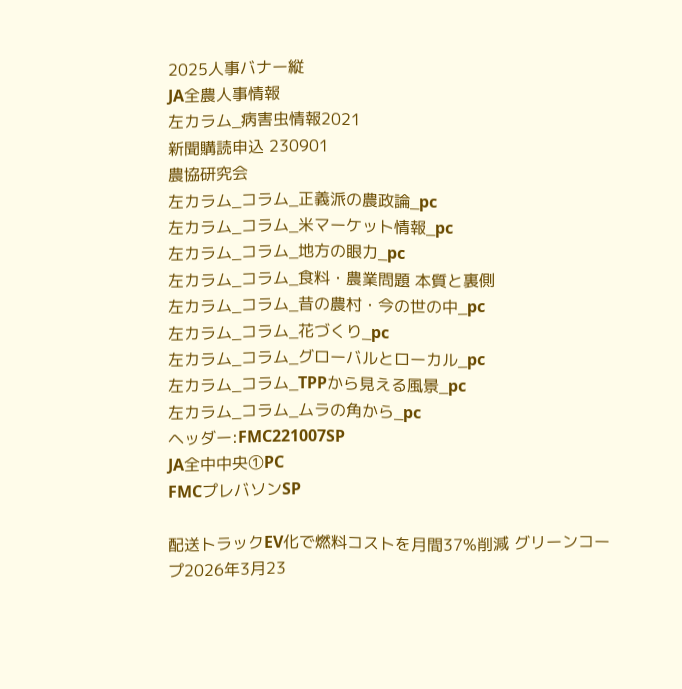2025人事バナー縦
JA全農人事情報
左カラム_病害虫情報2021
新聞購読申込 230901
農協研究会
左カラム_コラム_正義派の農政論_pc
左カラム_コラム_米マーケット情報_pc
左カラム_コラム_地方の眼力_pc
左カラム_コラム_食料・農業問題 本質と裏側
左カラム_コラム_昔の農村・今の世の中_pc
左カラム_コラム_花づくり_pc
左カラム_コラム_グローバルとローカル_pc
左カラム_コラム_TPPから見える風景_pc
左カラム_コラム_ムラの角から_pc
ヘッダー:FMC221007SP
JA全中中央①PC
FMCプレバソンSP

配送トラックEV化で燃料コストを月間37%削減 グリーンコープ2026年3月23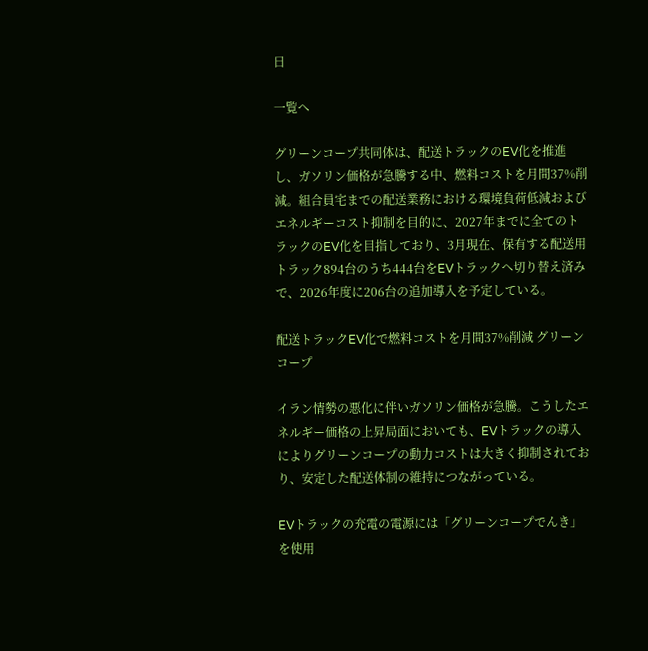日

一覧へ

グリーンコープ共同体は、配送トラックのEV化を推進し、ガソリン価格が急騰する中、燃料コストを月間37%削減。組合員宅までの配送業務における環境負荷低減およびエネルギーコスト抑制を目的に、2027年までに全てのトラックのEV化を目指しており、3月現在、保有する配送用トラック894台のうち444台をEVトラックへ切り替え済みで、2026年度に206台の追加導入を予定している。

配送トラックEV化で燃料コストを月間37%削減 グリーンコープ

イラン情勢の悪化に伴いガソリン価格が急騰。こうしたエネルギー価格の上昇局面においても、EVトラックの導入によりグリーンコープの動力コストは大きく抑制されており、安定した配送体制の維持につながっている。

EVトラックの充電の電源には「グリーンコープでんき」を使用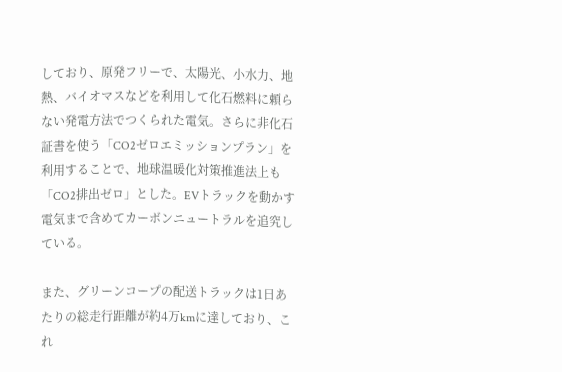しており、原発フリーで、太陽光、小水力、地熱、バイオマスなどを利用して化石燃料に頼らない発電方法でつくられた電気。さらに非化石証書を使う「CO2ゼロエミッションプラン」を利用することで、地球温暖化対策推進法上も「CO2排出ゼロ」とした。EVトラックを動かす電気まで含めてカーボンニュートラルを追究している。

また、グリーンコープの配送トラックは1日あたりの総走行距離が約4万kmに達しており、これ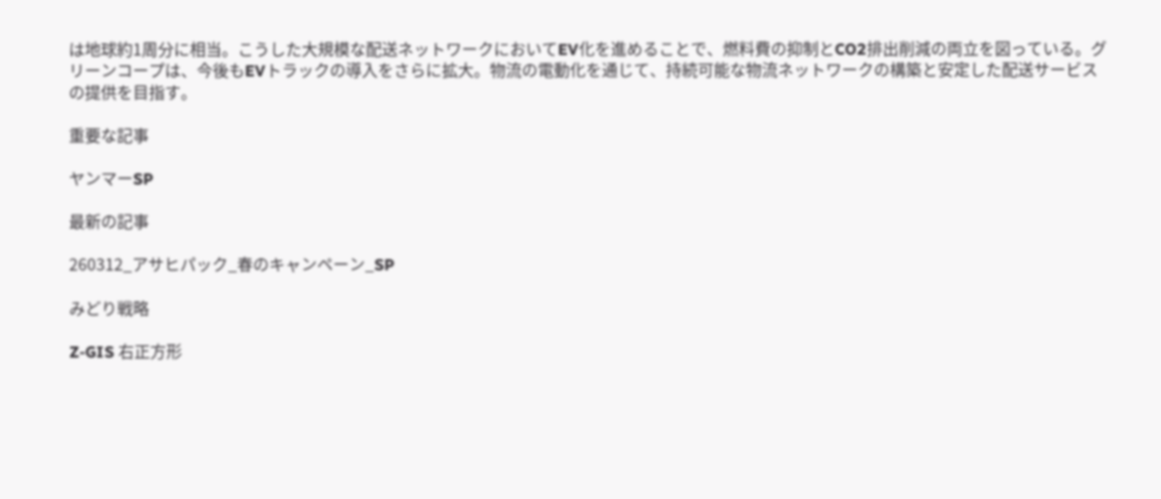は地球約1周分に相当。こうした大規模な配送ネットワークにおいてEV化を進めることで、燃料費の抑制とCO2排出削減の両立を図っている。グリーンコープは、今後もEVトラックの導入をさらに拡大。物流の電動化を通じて、持続可能な物流ネットワークの構築と安定した配送サービスの提供を目指す。

重要な記事

ヤンマーSP

最新の記事

260312_アサヒパック_春のキャンペーン_SP

みどり戦略

Z-GIS 右正方形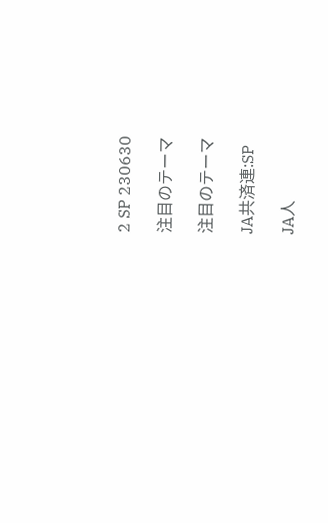2 SP 230630

注目のテーマ

注目のテーマ

JA共済連:SP

JA人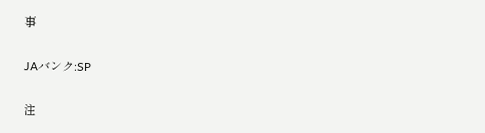事

JAバンク:SP

注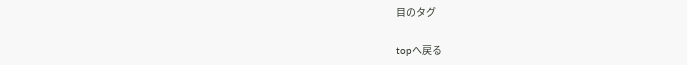目のタグ

topへ戻る